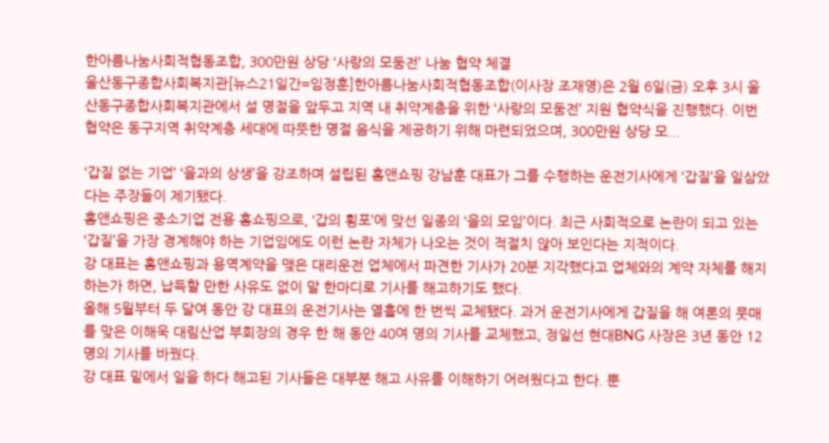한아름나눔사회적협동조합, 300만원 상당 ‘사랑의 모둠전’ 나눔 협약 체결
울산동구종합사회복지관[뉴스21일간=임정훈]한아름나눔사회적협동조합(이사장 조재영)은 2월 6일(금) 오후 3시 울산동구종합사회복지관에서 설 명절을 앞두고 지역 내 취약계층을 위한 ‘사랑의 모둠전’ 지원 협약식을 진행했다. 이번 협약은 동구지역 취약계층 세대에 따뜻한 명절 음식을 제공하기 위해 마련되었으며, 300만원 상당 모...

‘갑질 없는 기업’ ‘을과의 상생’을 강조하며 설립된 홈앤쇼핑 강남훈 대표가 그를 수행하는 운전기사에게 ‘갑질’을 일삼았다는 주장들이 제기됐다.
홈앤쇼핑은 중소기업 전용 홈쇼핑으로, ‘갑의 횡포’에 맞선 일종의 ‘을의 모임’이다. 최근 사회적으로 논란이 되고 있는 ‘갑질’을 가장 경계해야 하는 기업임에도 이런 논란 자체가 나오는 것이 적절치 않아 보인다는 지적이다.
강 대표는 홈앤쇼핑과 용역계약을 맺은 대리운전 업체에서 파견한 기사가 20분 지각했다고 업체와의 계약 자체를 해지하는가 하면, 납득할 만한 사유도 없이 말 한마디로 기사를 해고하기도 했다.
올해 5월부터 두 달여 동안 강 대표의 운전기사는 열흘에 한 번씩 교체됐다. 과거 운전기사에게 갑질을 해 여론의 뭇매를 맞은 이해욱 대림산업 부회장의 경우 한 해 동안 40여 명의 기사를 교체했고, 정일선 현대BNG 사장은 3년 동안 12명의 기사를 바꿨다.
강 대표 밑에서 일을 하다 해고된 기사들은 대부분 해고 사유를 이해하기 어려웠다고 한다. 뿐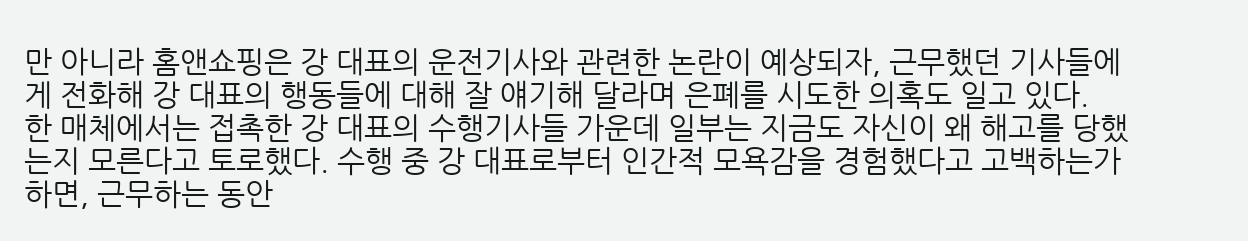만 아니라 홈앤쇼핑은 강 대표의 운전기사와 관련한 논란이 예상되자, 근무했던 기사들에게 전화해 강 대표의 행동들에 대해 잘 얘기해 달라며 은폐를 시도한 의혹도 일고 있다.
한 매체에서는 접촉한 강 대표의 수행기사들 가운데 일부는 지금도 자신이 왜 해고를 당했는지 모른다고 토로했다. 수행 중 강 대표로부터 인간적 모욕감을 경험했다고 고백하는가 하면, 근무하는 동안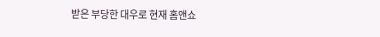받은 부당한 대우로 현재 홈앤쇼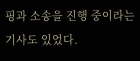핑과 소송을 진행 중이라는 기사도 있었다.